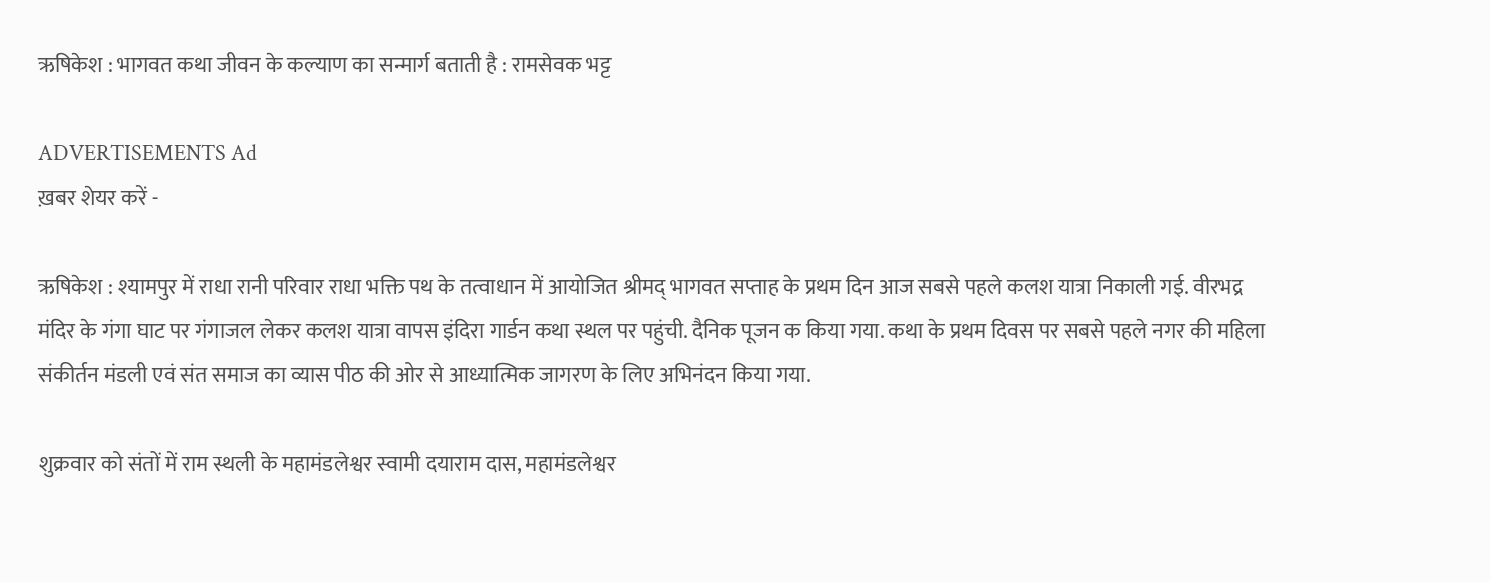ऋषिकेश : भागवत कथा जीवन के कल्याण का सन्मार्ग बताती है : रामसेवक भट्ट

ADVERTISEMENTS Ad
ख़बर शेयर करें -

ऋषिकेश : श्यामपुर में राधा रानी परिवार राधा भक्ति पथ के तत्वाधान में आयोजित श्रीमद् भागवत सप्ताह के प्रथम दिन आज सबसे पहले कलश यात्रा निकाली गई. वीरभद्र मंदिर के गंगा घाट पर गंगाजल लेकर कलश यात्रा वापस इंदिरा गार्डन कथा स्थल पर पहुंची. दैनिक पूजन क किया गया. कथा के प्रथम दिवस पर सबसे पहले नगर की महिला संकीर्तन मंडली एवं संत समाज का व्यास पीठ की ओर से आध्यात्मिक जागरण के लिए अभिनंदन किया गया.

शुक्रवार को संतों में राम स्थली के महामंडलेश्वर स्वामी दयाराम दास, महामंडलेश्वर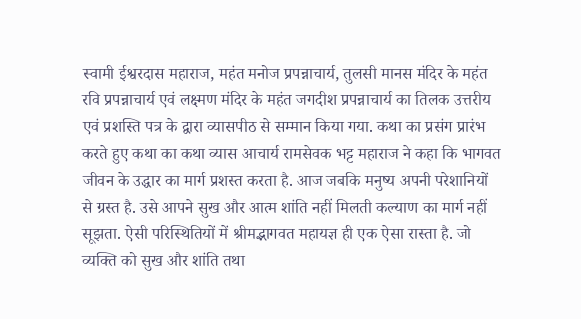स्वामी ईश्वरदास महाराज, महंत मनोज प्रपन्नाचार्य, तुलसी मानस मंदिर के महंत रवि प्रपन्नाचार्य एवं लक्ष्मण मंदिर के महंत जगदीश प्रपन्नाचार्य का तिलक उत्तरीय एवं प्रशस्ति पत्र के द्वारा व्यासपीठ से सम्मान किया गया. कथा का प्रसंग प्रारंभ करते हुए कथा का कथा व्यास आचार्य रामसेवक भट्ट महाराज ने कहा कि भागवत जीवन के उद्धार का मार्ग प्रशस्त करता है. आज जबकि मनुष्य अपनी परेशानियों से ग्रस्त है. उसे आपने सुख और आत्म शांति नहीं मिलती कल्याण का मार्ग नहीं सूझता. ऐसी परिस्थितियों में श्रीमद्भागवत महायज्ञ ही एक ऐसा रास्ता है. जो व्यक्ति को सुख और शांति तथा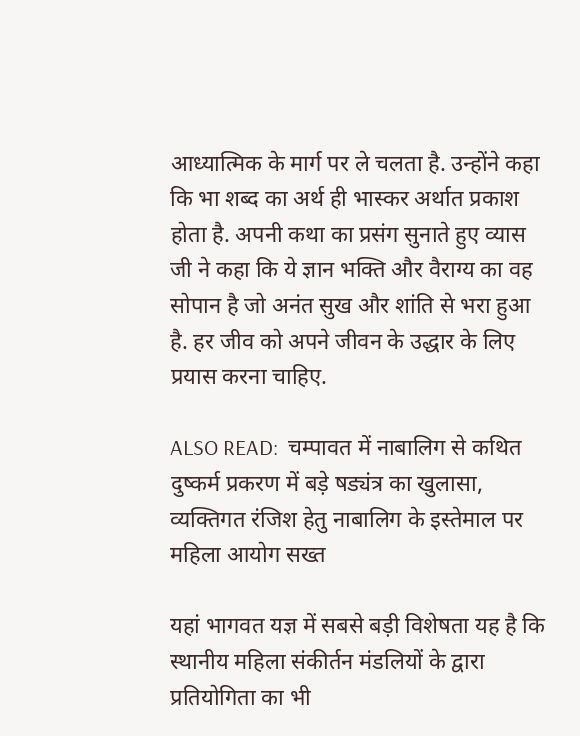आध्यात्मिक के मार्ग पर ले चलता है. उन्होंने कहा कि भा शब्द का अर्थ ही भास्कर अर्थात प्रकाश होता है. अपनी कथा का प्रसंग सुनाते हुए व्यास जी ने कहा कि ये ज्ञान भक्ति और वैराग्य का वह सोपान है जो अनंत सुख और शांति से भरा हुआ है. हर जीव को अपने जीवन के उद्धार के लिए प्रयास करना चाहिए.

ALSO READ:  चम्पावत में नाबालिग से कथित दुष्कर्म प्रकरण में बड़े षड्यंत्र का खुलासा, व्यक्तिगत रंजिश हेतु नाबालिग के इस्तेमाल पर महिला आयोग सख्त

यहां भागवत यज्ञ में सबसे बड़ी विशेषता यह है कि स्थानीय महिला संकीर्तन मंडलियों के द्वारा प्रतियोगिता का भी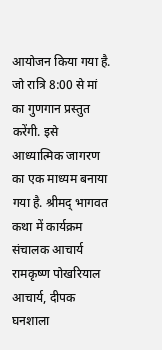आयोजन किया गया है. जो रात्रि 8:00 से मां का गुणगान प्रस्तुत करेंगी. इसे आध्यात्मिक जागरण का एक माध्यम बनाया गया है. श्रीमद् भागवत कथा में कार्यक्रम संचालक आचार्य रामकृष्ण पोखरियाल आचार्य, दीपक घनशाला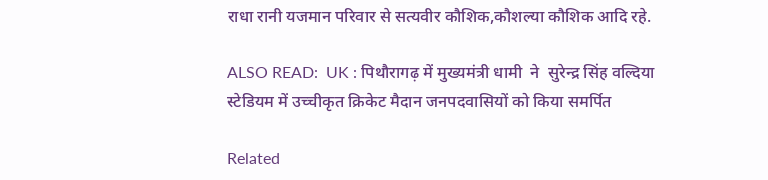राधा रानी यजमान परिवार से सत्यवीर कौशिक,कौशल्या कौशिक आदि रहे.

ALSO READ:  UK : पिथौरागढ़ में मुख्यमंत्री धामी  ने  सुरेन्द्र सिंह वल्दिया स्टेडियम में उच्चीकृत क्रिकेट मैदान जनपदवासियों को किया समर्पित

Related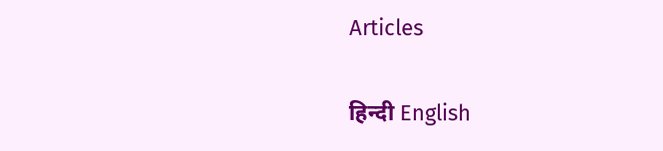Articles

हिन्दी English